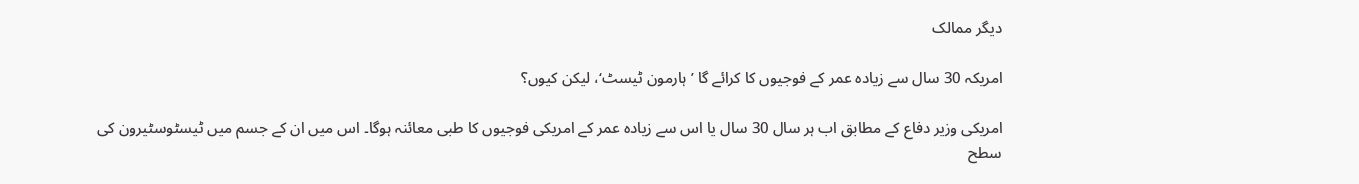دیگر ممالک

امریکہ 30 سال سے زیادہ عمر کے فوجیوں کا کرائے گا ’ہارمون ٹیسٹ‘، لیکن کیوں؟

امریکی وزیر دفاع کے مطابق اب ہر سال 30 سال یا اس سے زیادہ عمر کے امریکی فوجیوں کا طبی معائنہ ہوگا۔ اس میں ان کے جسم میں ٹیسٹوسٹیرون کی سطح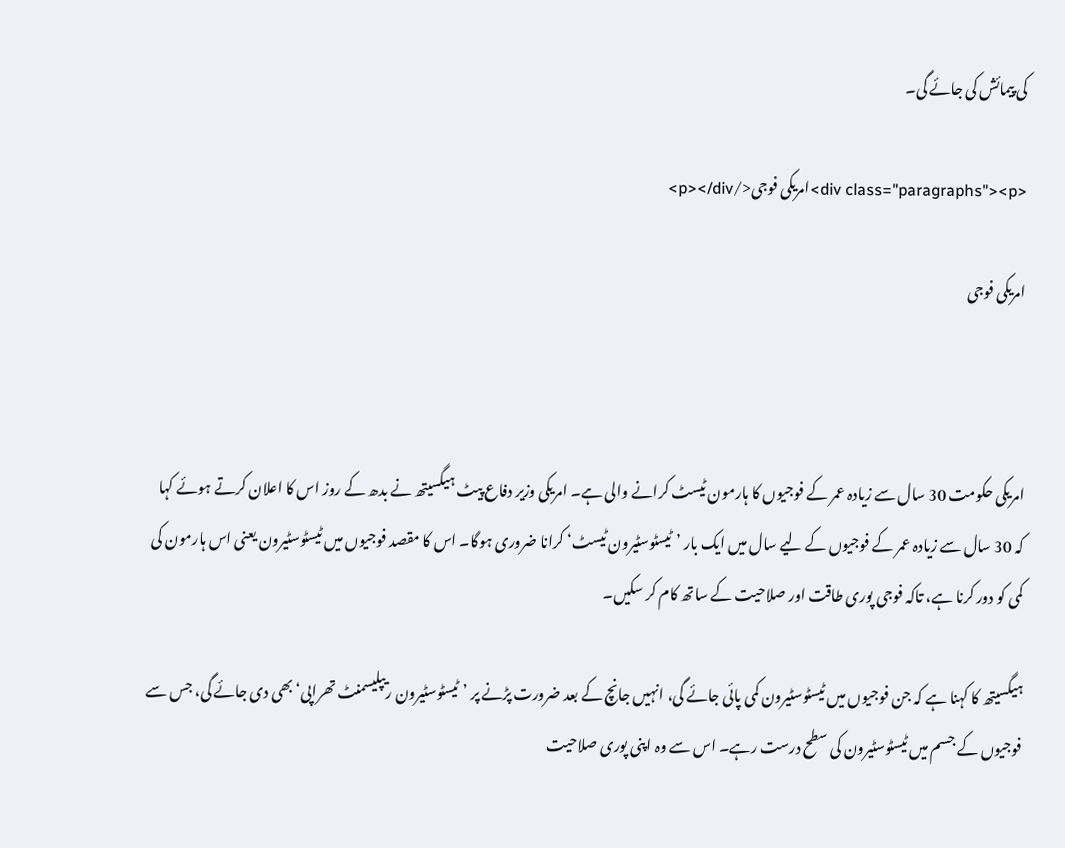کی پیمائش کی جائے گی۔

<div class="paragraphs"><p>امریکی فوجی</p></div>

امریکی فوجی



امریکی حکومت 30 سال سے زیادہ عمر کے فوجیوں کا ہارمون ٹیسٹ کرانے والی ہے۔ امریکی وزیر دفاع پیٹ ہیگسیتھ نے بدھ کے روز اس کا اعلان کرتے ہوئے کہا کہ 30 سال سے زیادہ عمر کے فوجیوں کے لیے سال میں ایک بار ’ٹیسٹوسٹیرون ٹیسٹ‘ کرانا ضروری ہوگا۔ اس کا مقصد فوجیوں میں ٹیسٹوسٹیرون یعنی اس ہارمون کی کمی کو دور کرنا ہے، تاکہ فوجی پوری طاقت اور صلاحیت کے ساتھ کام کر سکیں۔

ہیگسیتھ کا کہنا ہے کہ جن فوجیوں میں ٹیسٹوسٹیرون کمی پائی جائے گی، انہیں جانچ کے بعد ضرورت پڑنے پر ’ٹیسٹوسٹیرون ریپلیسمنٹ تھراپی‘ بھی دی جائے گی، جس سے فوجیوں کے جسم میں ٹیسٹوسٹیرون کی سطح درست رہے۔ اس سے وہ اپنی پوری صلاحیت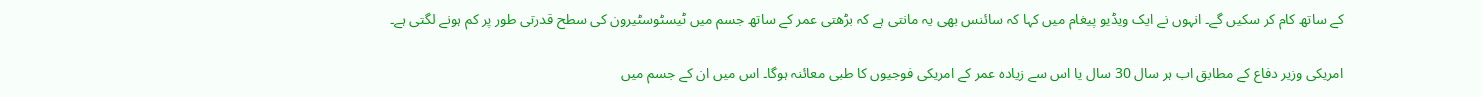کے ساتھ کام کر سکیں گے۔ انہوں نے ایک ویڈیو پیغام میں کہا کہ سائنس بھی یہ مانتی ہے کہ بڑھتی عمر کے ساتھ جسم میں ٹیسٹوسٹیرون کی سطح قدرتی طور پر کم ہونے لگتی ہے۔

امریکی وزیر دفاع کے مطابق اب ہر سال 30 سال یا اس سے زیادہ عمر کے امریکی فوجیوں کا طبی معائنہ ہوگا۔ اس میں ان کے جسم میں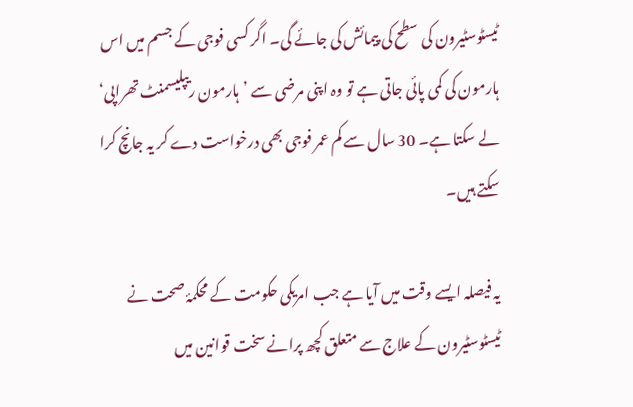ٹیسٹوسٹیرون کی سطح کی پیمائش کی جائے گی۔ اگر کسی فوجی کے جسم میں اس ہارمون کی کمی پائی جاتی ہے تو وہ اپنی مرضی سے ’ہارمون ریپلیسمنٹ تھراپی‘ لے سکتا ہے۔ 30 سال سے کم عمر فوجی بھی درخواست دے کر یہ جانچ کرا سکتے ہیں۔

یہ فیصلہ ایسے وقت میں آیا ہے جب امریکی حکومت کے محکمۂ صحت نے ٹیسٹوسٹیرون کے علاج سے متعلق کچھ پرانے سخت قوانین میں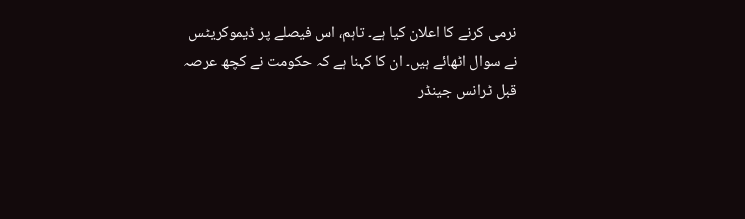نرمی کرنے کا اعلان کیا ہے۔ تاہم، اس فیصلے پر ڈیموکریٹس نے سوال اٹھائے ہیں۔ ان کا کہنا ہے کہ حکومت نے کچھ عرصہ قبل ٹرانس جینڈر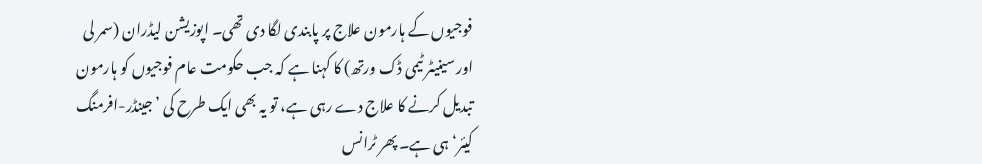فوجیوں کے ہارمون علاج پر پابندی لگا دی تھی۔ اپوزیشن لیڈران (سمر لی اور سینیٹر ٹیمی ڈک ورتھ) کا کہنا ہے کہ جب حکومت عام فوجیوں کو ہارمون تبدیل کرنے کا علاج دے رہی ہے، تو یہ بھی ایک طرح کی ’جینڈر-افرمنگ کیئر‘ ہی ہے۔ پھر ٹرانس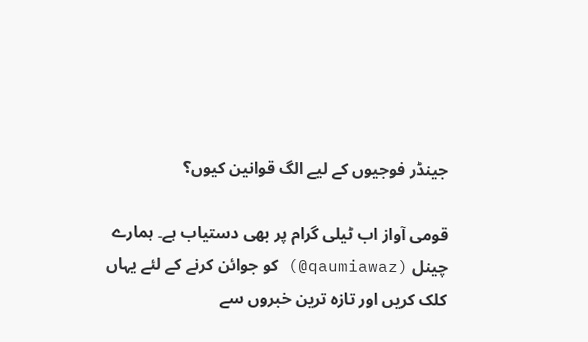جینڈر فوجیوں کے لیے الگ قوانین کیوں؟

قومی آواز اب ٹیلی گرام پر بھی دستیاب ہے۔ ہمارے چینل (qaumiawaz@) کو جوائن کرنے کے لئے یہاں کلک کریں اور تازہ ترین خبروں سے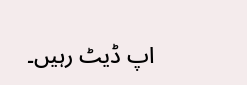اپ ڈیٹ رہیں۔